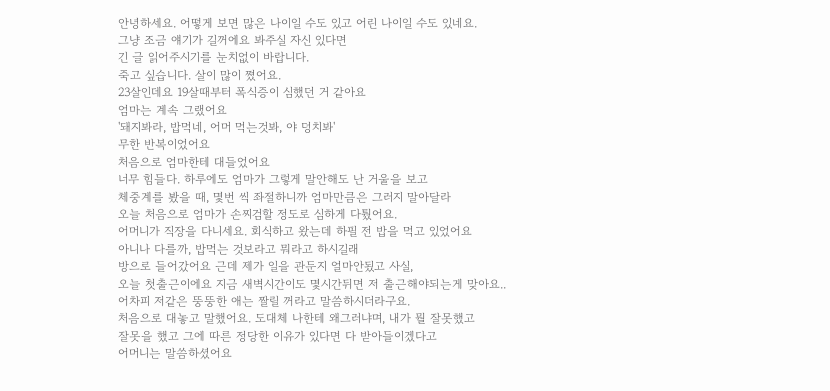안녕하세요. 어떻게 보면 많은 나이일 수도 있고 어린 나이일 수도 있네요.
그냥 조금 얘기가 길꺼에요 봐주실 자신 있다면
긴 글 읽어주시기를 눈치없이 바랍니다.
죽고 싶습니다. 살이 많이 쪘어요.
23살인데요 19살때부터 폭식증이 심했던 거 같아요
엄마는 계속 그랬어요
'돼지봐라, 밥먹네, 어머 먹는것봐, 야 덩치봐'
무한 반복이었어요
처음으로 엄마한테 대들었어요
너무 힘들다. 하루에도 엄마가 그렇게 말안해도 난 거울을 보고
체중계를 봤을 때, 몇번 씩 좌절하니까 엄마만큼은 그러지 말아달라
오늘 처음으로 엄마가 손찌검할 정도로 심하게 다퉜어요.
어머니가 직장을 다니세요. 회식하고 왔는데 하필 전 밥을 먹고 있었어요
아니나 다를까, 밥먹는 것보라고 뭐라고 하시길래
방으로 들어갔어요 근데 제가 일을 관둔지 얼마안됬고 사실,
오늘 첫출근이에요 지금 새벽시간이도 몇시간뒤면 저 출근해야되는게 맞아요..
어차피 저같은 뚱뚱한 애는 짤릴 꺼라고 말씀하시더라구요.
처음으로 대놓고 말했어요. 도대체 나한테 왜그러냐며, 내가 뭘 잘못했고
잘못을 했고 그에 따른 정당한 이유가 있다면 다 받아들이겠다고
어머니는 말씀하셨어요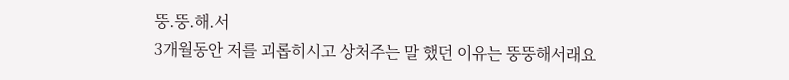뚱.뚱.해.서
3개월동안 저를 괴롭히시고 상처주는 말 했던 이유는 뚱뚱해서래요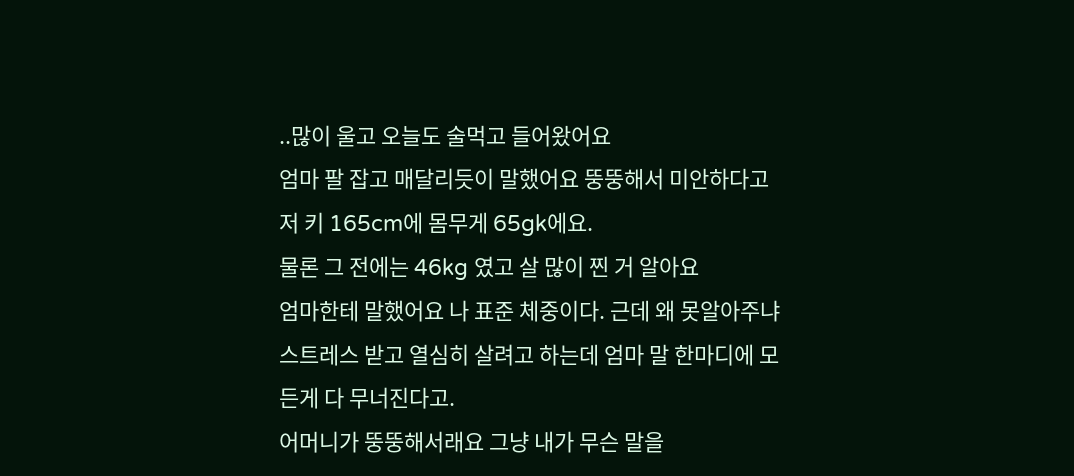..많이 울고 오늘도 술먹고 들어왔어요
엄마 팔 잡고 매달리듯이 말했어요 뚱뚱해서 미안하다고
저 키 165cm에 몸무게 65gk에요.
물론 그 전에는 46kg 였고 살 많이 찐 거 알아요
엄마한테 말했어요 나 표준 체중이다. 근데 왜 못알아주냐
스트레스 받고 열심히 살려고 하는데 엄마 말 한마디에 모든게 다 무너진다고.
어머니가 뚱뚱해서래요 그냥 내가 무슨 말을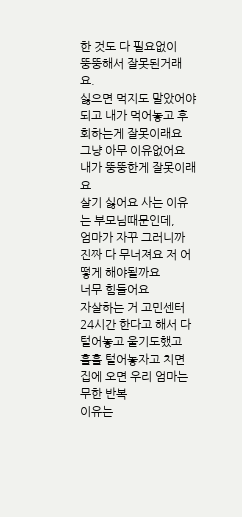한 것도 다 필요없이
뚱뚱해서 잘못된거래요.
싫으면 먹지도 말았어야 되고 내가 먹어놓고 후회하는게 잘못이래요
그냥 아무 이유없어요 내가 뚱뚱한게 잘못이래요
살기 싫어요 사는 이유는 부모님때문인데,
엄마가 자꾸 그러니까 진짜 다 무너져요 저 어떻게 해야될까요
너무 힘들어요
자살하는 거 고민센터 24시간 한다고 해서 다 털어놓고 울기도했고
훌훌 털어놓자고 치면 집에 오면 우리 엄마는 무한 반복
이유는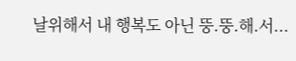날위해서 내 행복도 아닌 뚱.뚱.해.서...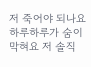저 죽어야 되나요 하루하루가 숨이 막혀요 저 솔직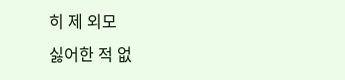히 제 외모
싫어한 적 없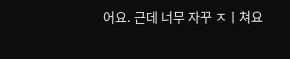어요. 근데 너무 자꾸 ㅈㅣ쳐요